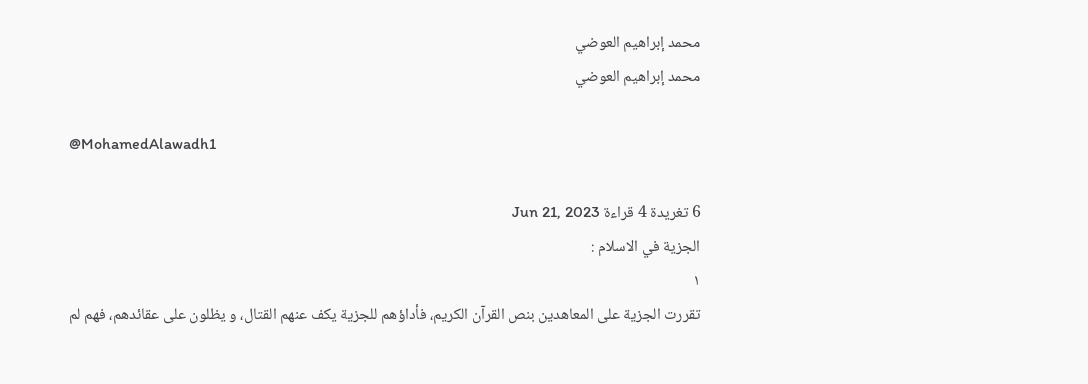محمد إبراهيم العوضي
محمد إبراهيم العوضي

@MohamedAlawadh1

6 تغريدة 4 قراءة Jun 21, 2023
الجزية في الاسلام :
١
تقررت الجزية على المعاهدين بنص القرآن الكريم، فأداؤهم للجزية يكف عنهم القتال، و يظلون على عقائدهم، فهم لم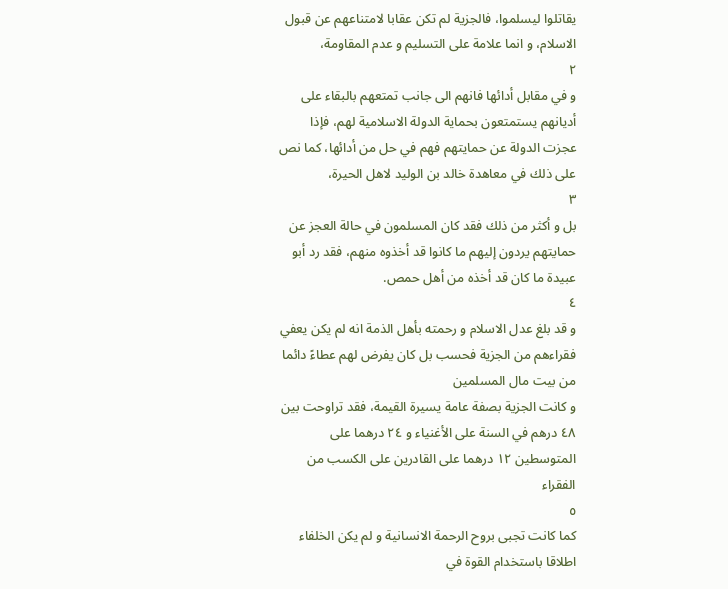يقاتلوا ليسلموا، فالجزية لم تكن عقابا لامتناعهم عن قبول الاسلام، و انما علامة على التسليم و عدم المقاومة،
٢
و في مقابل أدائها فانهم الى جانب تمتعهم بالبقاء على أديانهم يستمتعون بحماية الدولة الاسلامية لهم، فإذا عجزت الدولة عن حمايتهم فهم في حل من أدائها، كما نص على ذلك في معاهدة خالد بن الوليد لاهل الحيرة،
٣
بل و أكثر من ذلك فقد كان المسلمون في حالة العجز عن حمايتهم يردون إليهم ما كانوا قد أخذوه منهم، فقد رد أبو عبيدة ما كان قد أخذه من أهل حمص.
٤
و قد بلغ عدل الاسلام و رحمته بأهل الذمة انه لم يكن يعفي فقراءهم من الجزية فحسب بل كان يفرض لهم عطاءً دائما من بيت مال المسلمين
و كانت الجزية بصفة عامة يسيرة القيمة، فقد تراوحت بين ٤٨ درهم في السنة على الأغنياء و ٢٤ درهما على المتوسطين ١٢ درهما على القادرين على الكسب من الفقراء
٥
كما كانت تجبى بروح الرحمة الانسانية و لم يكن الخلفاء اطلاقا باستخدام القوة في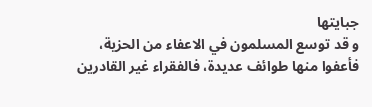جبايتها
و قد توسع المسلمون في الاعفاء من الحزية، فأعفوا منها طوائف عديدة، فالفقراء غير القادرين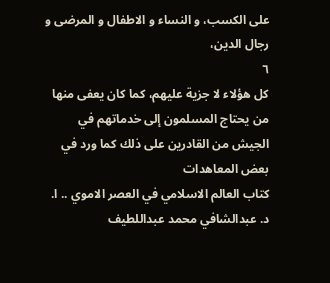على الكسب، و النساء و الاطفال و المرضى و رجال الدين،
٦
كل هؤلاء لا جزية عليهم، كما كان يعفى منها من يحتاج المسلمون إلى خدماتهم في الجيش من القادرين على ذلك كما ورد في بعض المعاهدات
كتاب العالم الاسلامي في العصر الاموي .. ا. د. عبدالشافي محمد عبداللطيف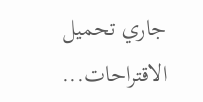جاري تحميل الاقتراحات...